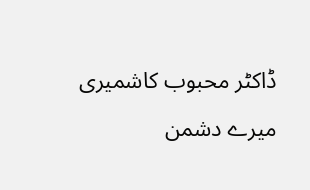ڈاکٹر محبوب کاشمیری
میرے دشمن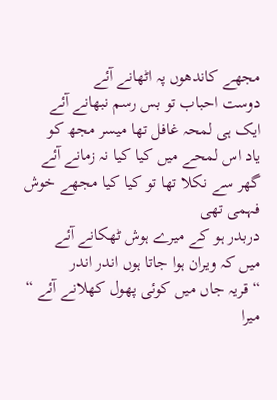مجھے کاندھوں پہ اٹھانے آئے
دوست احباب تو بس رسم نبھانے آئے
ایک ہی لمحہ غافل تھا میسر مجھ کو
یاد اس لمحے میں کیا کیا نہ زمانے آئے
گھر سے نکلا تھا تو کیا کیا مجھے خوش فہمی تھی
دربدر ہو کے میرے ہوش ٹھکانے آئے
میں کہ ویران ہوا جاتا ہوں اندر اندر
“ قریہ جاں میں کوئی پھول کھلانے آئے “
میرا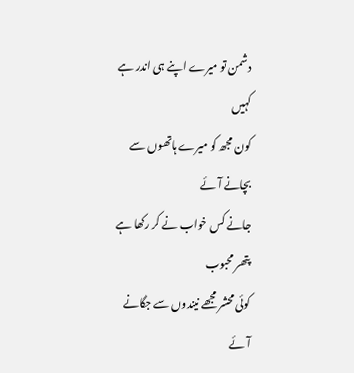دشمن تو میرے اپنے ہی اندر ہے کہیں
کون مجھ کو میرے ہاتھوں سے بچانے آئے
جانے کس خواب نے کر رکھا ہے پتھر محبوب
کوئی محشر مجھے نیندوں سے جگانے آئے